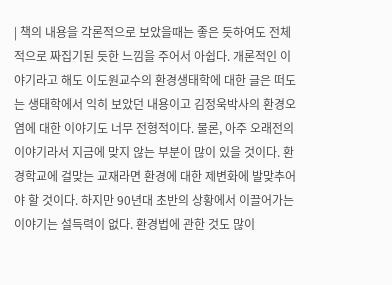| 책의 내용을 각론적으로 보았을때는 좋은 듯하여도 전체적으로 짜집기된 듯한 느낌을 주어서 아쉽다. 개론적인 이야기라고 해도 이도원교수의 환경생태학에 대한 글은 떠도는 생태학에서 익히 보았던 내용이고 김정욱박사의 환경오염에 대한 이야기도 너무 전형적이다. 물론, 아주 오래전의 이야기라서 지금에 맞지 않는 부분이 많이 있을 것이다. 환경학교에 걸맞는 교재라면 환경에 대한 제변화에 발맞추어야 할 것이다. 하지만 90년대 초반의 상황에서 이끌어가는 이야기는 설득력이 없다. 환경법에 관한 것도 많이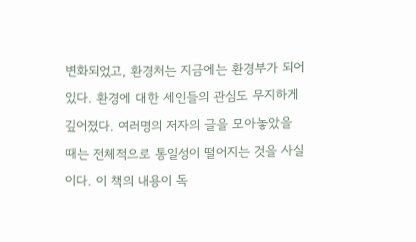변화되었고, 환경처는 지금에는 환경부가 되어 있다. 환경에 대한 세인들의 관심도 무지하게 깊어졌다. 여러명의 저자의 글을 모아놓았을 때는 전체적으로 통일성이 떨어지는 것을 사실이다. 이 책의 내용이 독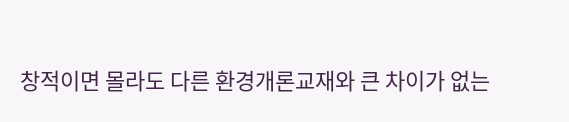창적이면 몰라도 다른 환경개론교재와 큰 차이가 없는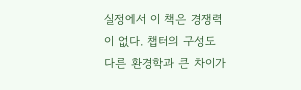실정에서 이 책은 경쟁력이 없다. 챕터의 구성도 다른 환경학과 큰 차이가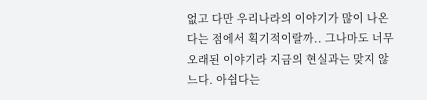없고 다만 우리나라의 이야기가 많이 나온다는 점에서 획기적이랄까.. 그나마도 너무 오래된 이야기라 지금의 현실과는 맞지 않느다. 아쉽다는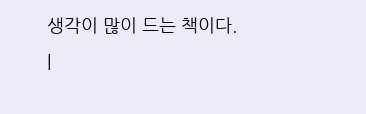생각이 많이 드는 책이다. |